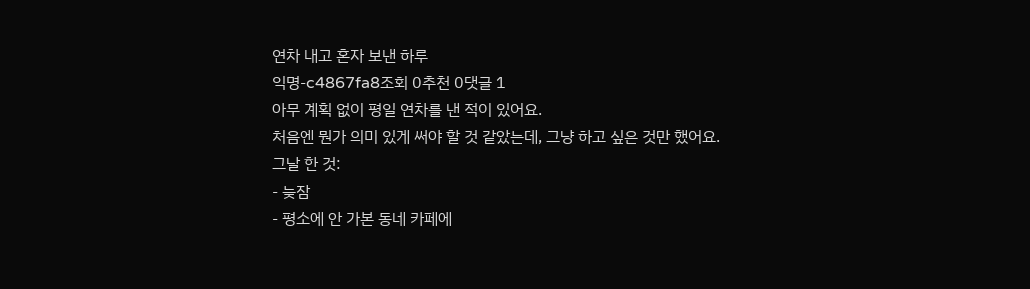연차 내고 혼자 보낸 하루
익명-c4867fa8조회 0추천 0댓글 1
아무 계획 없이 평일 연차를 낸 적이 있어요.
처음엔 뭔가 의미 있게 써야 할 것 같았는데, 그냥 하고 싶은 것만 했어요.
그날 한 것:
- 늦잠
- 평소에 안 가본 동네 카페에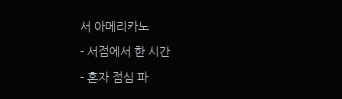서 아메리카노
- 서점에서 한 시간
- 혼자 점심 파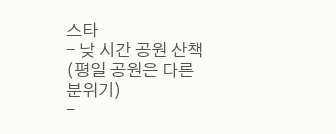스타
- 낮 시간 공원 산책 (평일 공원은 다른 분위기)
-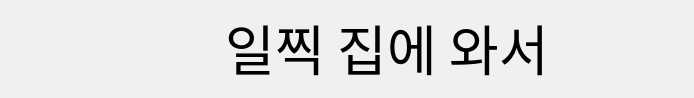일찍 집에 와서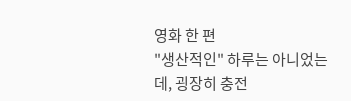영화 한 편
"생산적인" 하루는 아니었는데, 굉장히 충전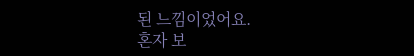된 느낌이었어요.
혼자 보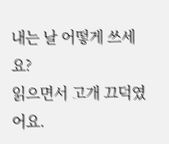내는 날 어떻게 쓰세요?
읽으면서 고개 끄덕였어요.